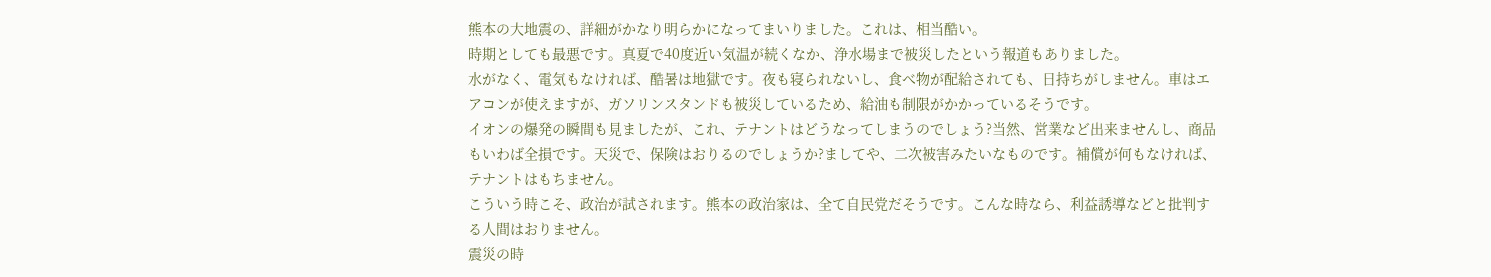熊本の大地震の、詳細がかなり明らかになってまいりました。これは、相当酷い。
時期としても最悪です。真夏で40度近い気温が続くなか、浄水場まで被災したという報道もありました。
水がなく、電気もなければ、酷暑は地獄です。夜も寝られないし、食べ物が配給されても、日持ちがしません。車はエアコンが使えますが、ガソリンスタンドも被災しているため、給油も制限がかかっているそうです。
イオンの爆発の瞬間も見ましたが、これ、テナントはどうなってしまうのでしょう?当然、営業など出来ませんし、商品もいわば全損です。天災で、保険はおりるのでしょうか?ましてや、二次被害みたいなものです。補償が何もなければ、テナントはもちません。
こういう時こそ、政治が試されます。熊本の政治家は、全て自民党だそうです。こんな時なら、利益誘導などと批判する人間はおりません。
震災の時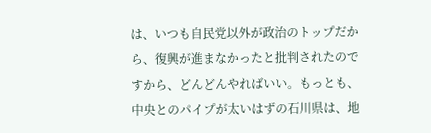は、いつも自民党以外が政治のトップだから、復興が進まなかったと批判されたのですから、どんどんやればいい。もっとも、中央とのパイプが太いはずの石川県は、地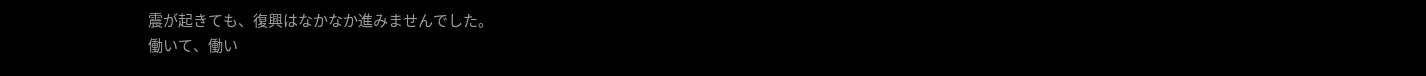震が起きても、復興はなかなか進みませんでした。
働いて、働い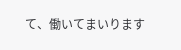て、働いてまいります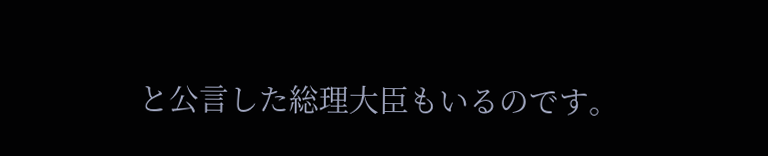と公言した総理大臣もいるのです。